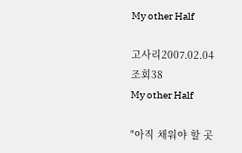My other Half

고사리2007.02.04
조회38
My other Half

"아직 채워야 할 곳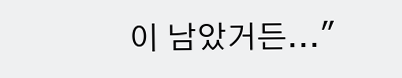이 남았거든..."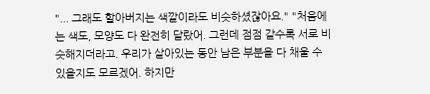"... 그래도 할아버지는 색깔이라도 비슷하셨잖아요." "처음에는 색도, 모양도 다 완전히 달랐어. 그런데 점점 갈수록 서로 비슷해지더라고. 우리가 살아있는 동안 남은 부분을 다 채울 수 있을지도 모르겠어. 하지만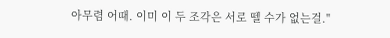아무렴 어때. 이미 이 두 조각은 서로 뗄 수가 없는걸."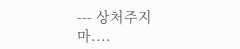--- 상처주지마....